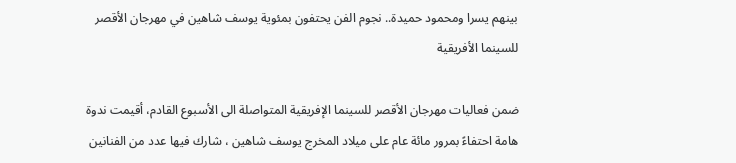بينهم يسرا ومحمود حميدة.. نجوم الفن يحتفون بمئوية يوسف شاهين في مهرجان الأقصر للسينما الأفريقية

ضمن فعاليات مهرجان الأقصر للسينما الإفريقية المتواصلة الى الأسبوع القادم، أقيمت ندوة هامة احتفاءً بمرور مائة عام على ميلاد المخرج يوسف شاهين ، شارك فيها عدد من الفنانين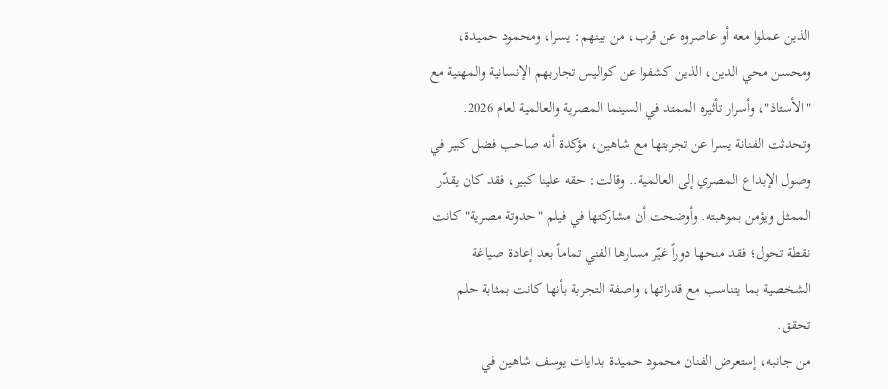الذين عملوا معه أو عاصروه عن قرب، من بينهم: يسرا، ومحمود حميدة، ومحسن محي الدين، الذين كشفوا عن كواليس تجاربهم الإنسانية والمهنية مع "الأستاذ"، وأسرار تأثيره الممتد في السينما المصرية والعالمية لعام 2026.
وتحدثت الفنانة يسرا عن تجربتها مع شاهين، مؤكدة أنه صاحب فضل كبير في وصول الإبداع المصري إلى العالمية.. وقالت: حقه علينا كبير، فقد كان يقدّر الممثل ويؤمن بموهبته. وأوضحت أن مشاركتها في فيلم "حدوتة مصرية" كانت نقطة تحول؛ فقد منحها دوراً غيّر مسارها الفني تماماً بعد إعادة صياغة الشخصية بما يتناسب مع قدراتها، واصفة التجربة بأنها كانت بمثابة حلم تحقق.
من جانبه، إستعرض الفنان محمود حميدة بدايات يوسف شاهين في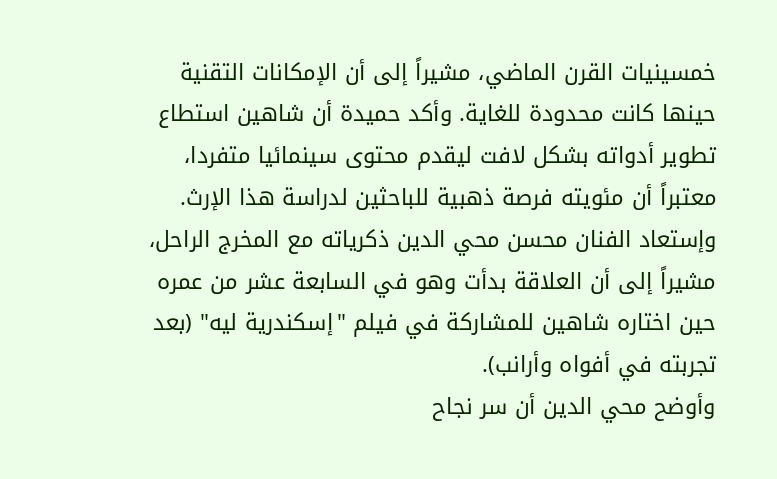خمسينيات القرن الماضي، مشيراً إلى أن الإمكانات التقنية حينها كانت محدودة للغاية. وأكد حميدة أن شاهين استطاع تطوير أدواته بشكل لافت ليقدم محتوى سينمائيا متفردا، معتبراً أن مئويته فرصة ذهبية للباحثين لدراسة هذا الإرث.
وإستعاد الفنان محسن محي الدين ذكرياته مع المخرج الراحل، مشيراً إلى أن العلاقة بدأت وهو في السابعة عشر من عمره حين اختاره شاهين للمشاركة في فيلم "إسكندرية ليه" (بعد تجربته في أفواه وأرانب).
وأوضح محي الدين أن سر نجاح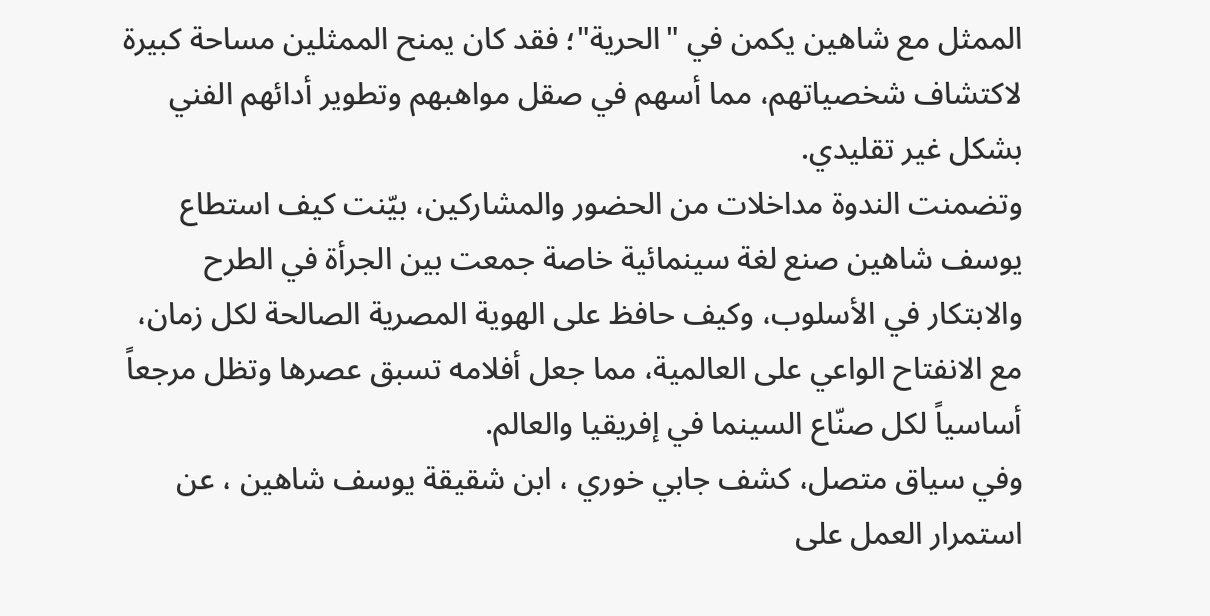الممثل مع شاهين يكمن في "الحرية"؛ فقد كان يمنح الممثلين مساحة كبيرة لاكتشاف شخصياتهم، مما أسهم في صقل مواهبهم وتطوير أدائهم الفني بشكل غير تقليدي.
وتضمنت الندوة مداخلات من الحضور والمشاركين، بيّنت كيف استطاع يوسف شاهين صنع لغة سينمائية خاصة جمعت بين الجرأة في الطرح والابتكار في الأسلوب، وكيف حافظ على الهوية المصرية الصالحة لكل زمان، مع الانفتاح الواعي على العالمية، مما جعل أفلامه تسبق عصرها وتظل مرجعاً أساسياً لكل صنّاع السينما في إفريقيا والعالم.
وفي سياق متصل، كشف جابي خوري ، ابن شقيقة يوسف شاهين ، عن استمرار العمل على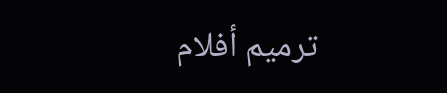ترميم أفلام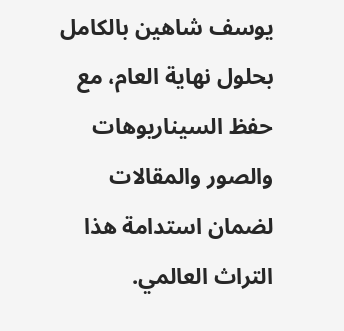يوسف شاهين بالكامل بحلول نهاية العام، مع حفظ السيناريوهات والصور والمقالات لضمان استدامة هذا التراث العالمي.